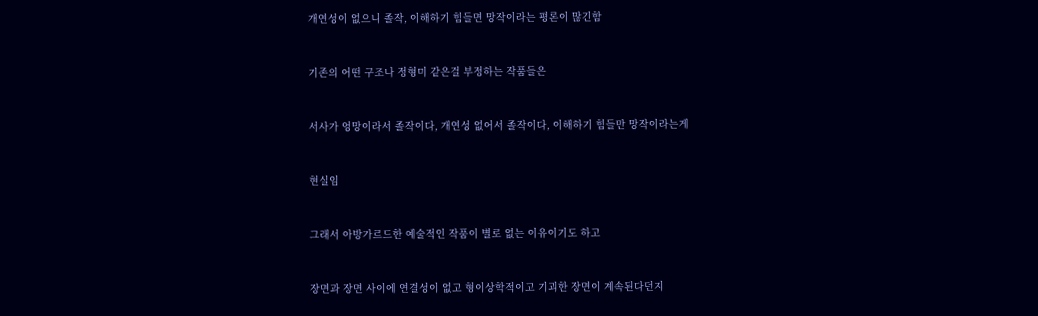개연성이 없으니 졸작, 이해하기 힘들면 망작이라는 평론이 많긴함


기존의 어떤 구조나 정형미 같은걸 부정하는 작품들은


서사가 엉망이라서 졸작이다, 개연성 없어서 졸작이다, 이해하기 힘들만 망작이라는게


현실임


그래서 아방가르드한 예술적인 작품이 별로 없는 이유이기도 하고


장면과 장면 사이에 연결성이 없고 형이상학적이고 기괴한 장면이 계속된다던지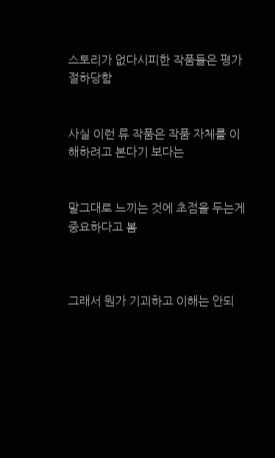스토리가 없다시피한 작품들은 평가 절하당함


사실 이런 류 작품은 작품 자체를 이해하려고 본다기 보다는


말그대로 느끼는 것에 초점을 두는게 중요하다고 봄



그래서 뭔가 기괴하고 이해는 안되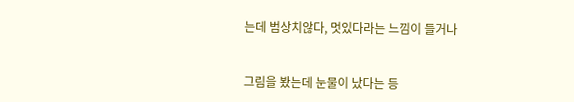는데 범상치않다, 멋있다라는 느낌이 들거나


그림을 봤는데 눈물이 났다는 등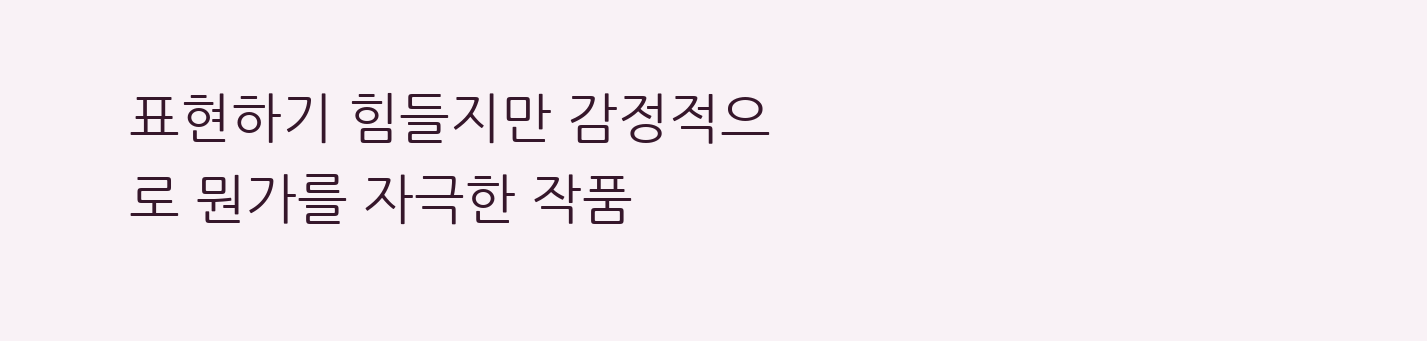표현하기 힘들지만 감정적으로 뭔가를 자극한 작품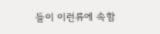들이 이런류에 속함